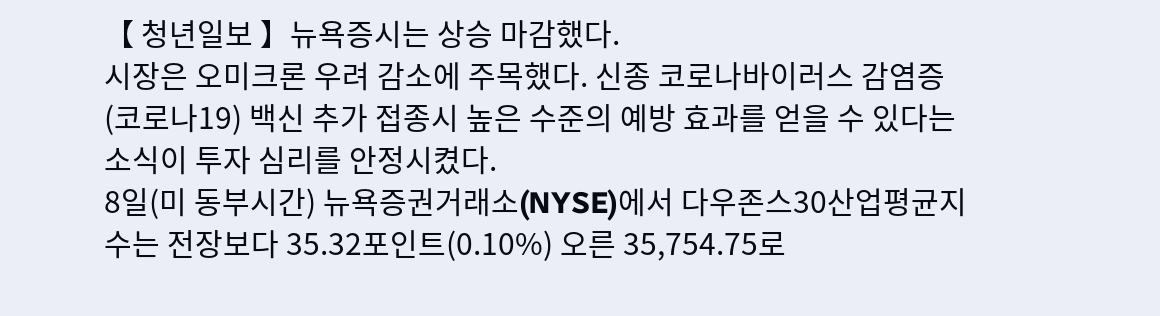【 청년일보 】뉴욕증시는 상승 마감했다.
시장은 오미크론 우려 감소에 주목했다. 신종 코로나바이러스 감염증(코로나19) 백신 추가 접종시 높은 수준의 예방 효과를 얻을 수 있다는 소식이 투자 심리를 안정시켰다.
8일(미 동부시간) 뉴욕증권거래소(NYSE)에서 다우존스30산업평균지수는 전장보다 35.32포인트(0.10%) 오른 35,754.75로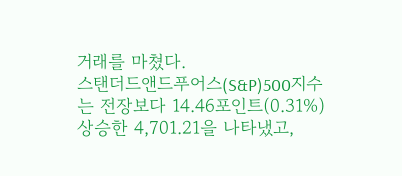거래를 마쳤다.
스탠더드앤드푸어스(S&P)500지수는 전장보다 14.46포인트(0.31%) 상승한 4,701.21을 나타냈고,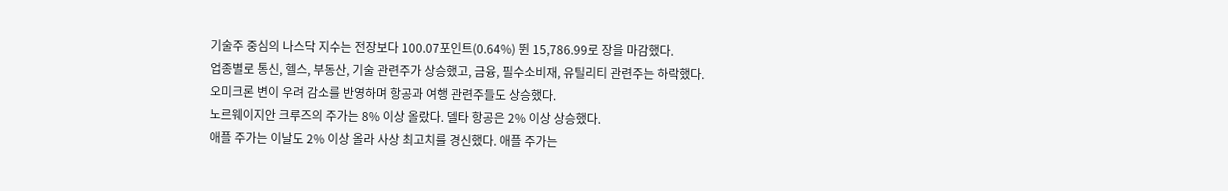기술주 중심의 나스닥 지수는 전장보다 100.07포인트(0.64%) 뛴 15,786.99로 장을 마감했다.
업종별로 통신, 헬스, 부동산, 기술 관련주가 상승했고, 금융, 필수소비재, 유틸리티 관련주는 하락했다.
오미크론 변이 우려 감소를 반영하며 항공과 여행 관련주들도 상승했다.
노르웨이지안 크루즈의 주가는 8% 이상 올랐다. 델타 항공은 2% 이상 상승했다.
애플 주가는 이날도 2% 이상 올라 사상 최고치를 경신했다. 애플 주가는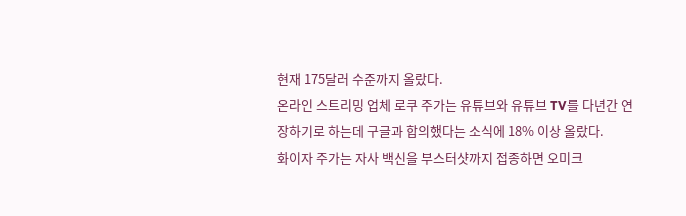현재 175달러 수준까지 올랐다.
온라인 스트리밍 업체 로쿠 주가는 유튜브와 유튜브 TV를 다년간 연장하기로 하는데 구글과 합의했다는 소식에 18% 이상 올랐다.
화이자 주가는 자사 백신을 부스터샷까지 접종하면 오미크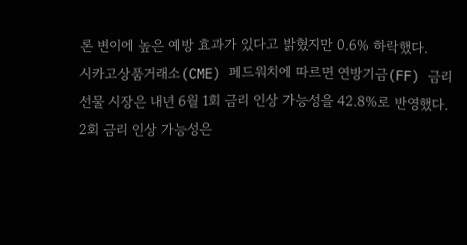론 변이에 높은 예방 효과가 있다고 밝혔지만 0.6% 하락했다.
시카고상품거래소(CME) 페드워치에 따르면 연방기금(FF) 금리 선물 시장은 내년 6월 1회 금리 인상 가능성을 42.8%로 반영했다. 2회 금리 인상 가능성은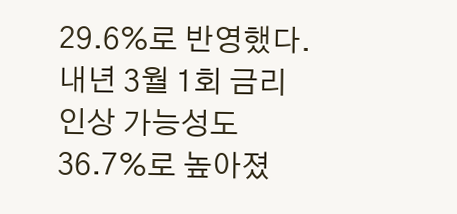29.6%로 반영했다. 내년 3월 1회 금리 인상 가능성도 36.7%로 높아졌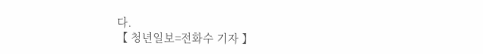다.
【 청년일보=전화수 기자 】